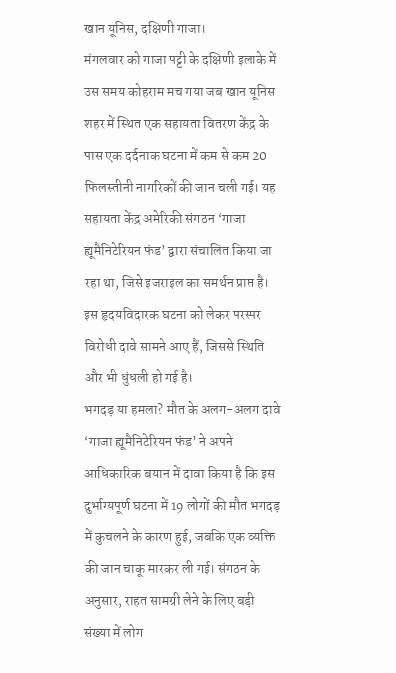खान यूनिस, दक्षिणी गाजा।
मंगलवार को गाजा पट्टी के दक्षिणी इलाके में उस समय कोहराम मच गया जब खान यूनिस शहर में स्थित एक सहायता वितरण केंद्र के पास एक दर्दनाक घटना में कम से कम 20 फिलस्तीनी नागरिकों की जान चली गई। यह सहायता केंद्र अमेरिकी संगठन ‘गाजा ह्यूमैनिटेरियन फंड’ द्वारा संचालित किया जा रहा था, जिसे इजराइल का समर्थन प्राप्त है। इस हृदयविदारक घटना को लेकर परस्पर विरोधी दावे सामने आए हैं, जिससे स्थिति और भी धुंधली हो गई है।
भगदड़ या हमला? मौत के अलग-अलग दावे
‘गाजा ह्यूमैनिटेरियन फंड’ ने अपने आधिकारिक बयान में दावा किया है कि इस दुर्भाग्यपूर्ण घटना में 19 लोगों की मौत भगदड़ में कुचलने के कारण हुई, जबकि एक व्यक्ति की जान चाकू मारकर ली गई। संगठन के अनुसार, राहत सामग्री लेने के लिए बड़ी संख्या में लोग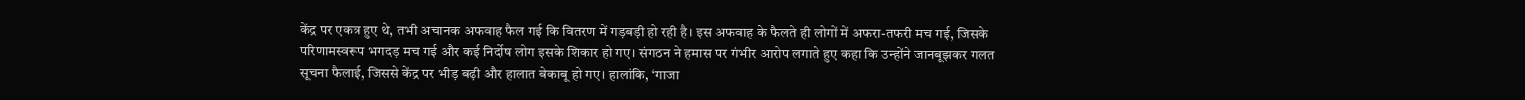केंद्र पर एकत्र हुए थे, तभी अचानक अफवाह फैल गई कि वितरण में गड़बड़ी हो रही है। इस अफवाह के फैलते ही लोगों में अफरा-तफरी मच गई, जिसके परिणामस्वरूप भगदड़ मच गई और कई निर्दोष लोग इसके शिकार हो गए। संगठन ने हमास पर गंभीर आरोप लगाते हुए कहा कि उन्होंने जानबूझकर गलत सूचना फैलाई, जिससे केंद्र पर भीड़ बढ़ी और हालात बेकाबू हो गए। हालांकि, ‘गाजा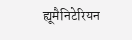ह्यूमैनिटेरियन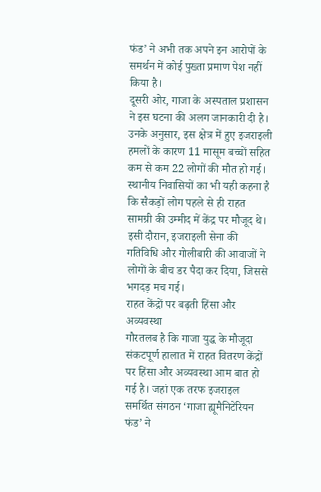फंड’ ने अभी तक अपने इन आरोपों के समर्थन में कोई पुख्ता प्रमाण पेश नहीं किया है।
दूसरी ओर, गाजा के अस्पताल प्रशासन ने इस घटना की अलग जानकारी दी है। उनके अनुसार, इस क्षेत्र में हुए इजराइली हमलों के कारण 11 मासूम बच्चों सहित कम से कम 22 लोगों की मौत हो गई। स्थानीय निवासियों का भी यही कहना है कि सैकड़ों लोग पहले से ही राहत सामग्री की उम्मीद में केंद्र पर मौजूद थे। इसी दौरान, इजराइली सेना की गतिविधि और गोलीबारी की आवाजों ने लोगों के बीच डर पैदा कर दिया, जिससे भगदड़ मच गई।
राहत केंद्रों पर बढ़ती हिंसा और अव्यवस्था
गौरतलब है कि गाजा युद्ध के मौजूदा संकटपूर्ण हालात में राहत वितरण केंद्रों पर हिंसा और अव्यवस्था आम बात हो गई है। जहां एक तरफ इजराइल समर्थित संगठन ‘गाजा ह्यूमैनिटेरियन फंड’ ने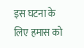इस घटना के लिए हमास को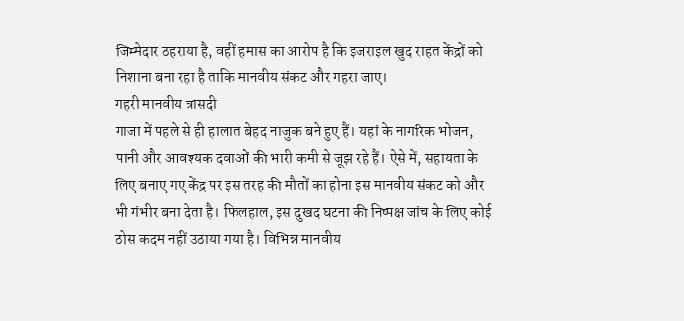जिम्मेदार ठहराया है, वहीं हमास का आरोप है कि इजराइल खुद राहत केंद्रों को निशाना बना रहा है ताकि मानवीय संकट और गहरा जाए।
गहरी मानवीय त्रासदी
गाजा में पहले से ही हालात बेहद नाजुक बने हुए हैं। यहां के नागरिक भोजन, पानी और आवश्यक दवाओं की भारी कमी से जूझ रहे हैं। ऐसे में, सहायता के लिए बनाए गए केंद्र पर इस तरह की मौतों का होना इस मानवीय संकट को और भी गंभीर बना देता है। फिलहाल, इस दुखद घटना की निष्पक्ष जांच के लिए कोई ठोस कदम नहीं उठाया गया है। विभिन्न मानवीय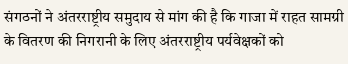संगठनों ने अंतरराष्ट्रीय समुदाय से मांग की है कि गाजा में राहत सामग्री के वितरण की निगरानी के लिए अंतरराष्ट्रीय पर्यवेक्षकों को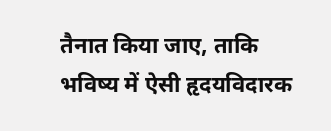तैनात किया जाए, ताकि भविष्य में ऐसी हृदयविदारक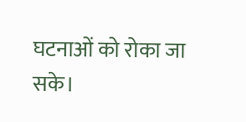घटनाओं को रोका जा सके।